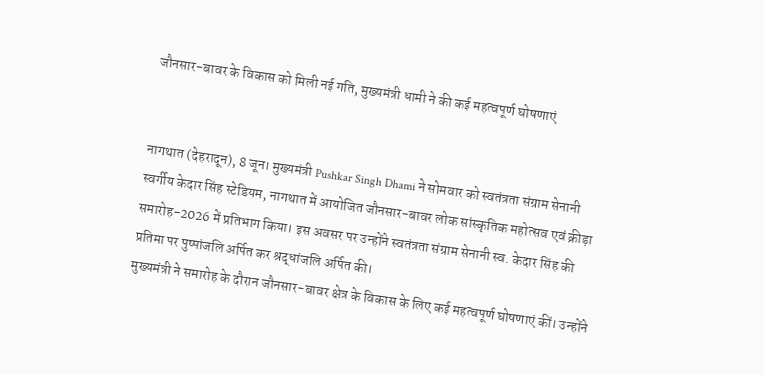जौनसार-बावर के विकास को मिली नई गति, मुख्यमंत्री धामी ने की कई महत्वपूर्ण घोषणाएं


नागथात (देहरादून), 8 जून। मुख्यमंत्री Pushkar Singh Dhami ने सोमवार को स्वतंत्रता संग्राम सेनानी स्वर्गीय केदार सिंह स्टेडियम, नागथात में आयोजित जौनसार-बावर लोक सांस्कृतिक महोत्सव एवं क्रीड़ा समारोह-2026 में प्रतिभाग किया। इस अवसर पर उन्होंने स्वतंत्रता संग्राम सेनानी स्व. केदार सिंह की प्रतिमा पर पुष्पांजलि अर्पित कर श्रद्धांजलि अर्पित की।
मुख्यमंत्री ने समारोह के दौरान जौनसार-बावर क्षेत्र के विकास के लिए कई महत्वपूर्ण घोषणाएं कीं। उन्होंने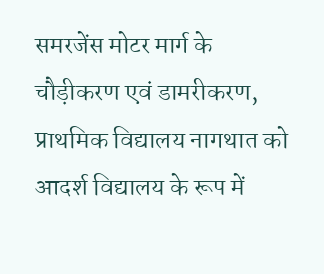समरजेंस मोटर मार्ग के चौड़ीकरण एवं डामरीकरण, प्राथमिक विद्यालय नागथात को आदर्श विद्यालय के रूप में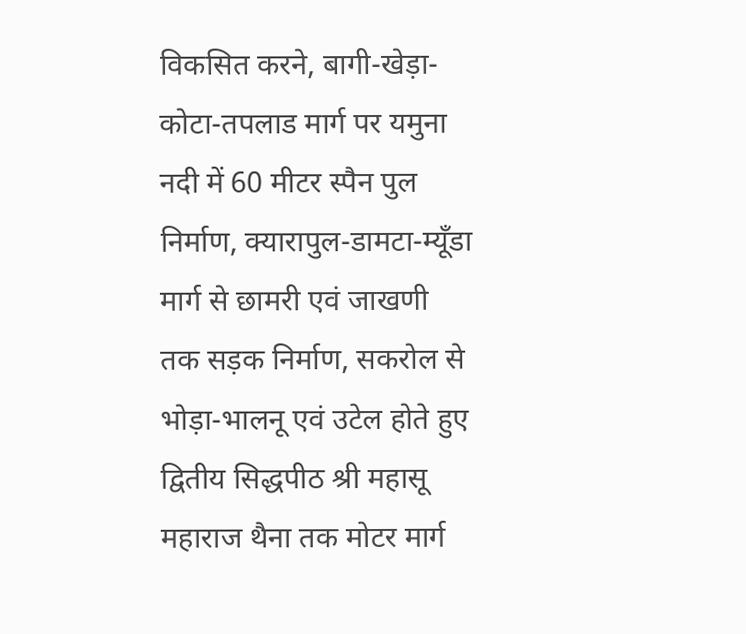विकसित करने, बागी-खेड़ा-कोटा-तपलाड मार्ग पर यमुना नदी में 60 मीटर स्पैन पुल निर्माण, क्यारापुल-डामटा-म्यूँडा मार्ग से छामरी एवं जाखणी तक सड़क निर्माण, सकरोल से भोड़ा-भालनू एवं उटेल होते हुए द्वितीय सिद्धपीठ श्री महासू महाराज थैना तक मोटर मार्ग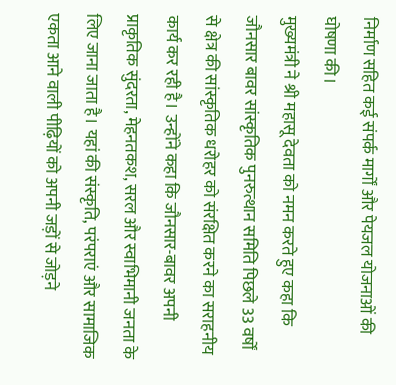निर्माण सहित कई संपर्क मार्गों और पेयजल योजनाओं की घोषणा की।
मुख्यमंत्री ने श्री महासू देवता को नमन करते हुए कहा कि जौनसार बावर सांस्कृतिक पुनरुत्थान समिति पिछले 33 वर्षों से क्षेत्र की सांस्कृतिक धरोहर को संरक्षित करने का सराहनीय कार्य कर रही है। उन्होंने कहा कि जौनसार-बावर अपनी प्राकृतिक सुंदरता, मेहनतकश, सरल और स्वाभिमानी जनता के लिए जाना जाता है। यहां की संस्कृति, परंपराएं और सामाजिक एकता आने वाली पीढ़ियों को अपनी जड़ों से जोड़ने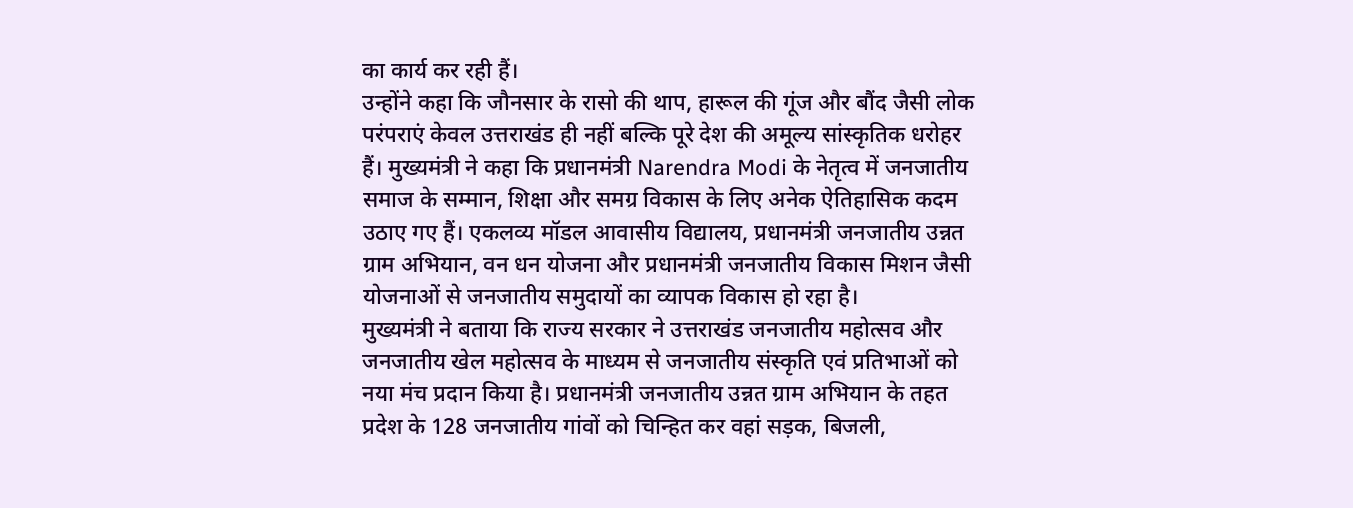का कार्य कर रही हैं।
उन्होंने कहा कि जौनसार के रासो की थाप, हारूल की गूंज और बौंद जैसी लोक परंपराएं केवल उत्तराखंड ही नहीं बल्कि पूरे देश की अमूल्य सांस्कृतिक धरोहर हैं। मुख्यमंत्री ने कहा कि प्रधानमंत्री Narendra Modi के नेतृत्व में जनजातीय समाज के सम्मान, शिक्षा और समग्र विकास के लिए अनेक ऐतिहासिक कदम उठाए गए हैं। एकलव्य मॉडल आवासीय विद्यालय, प्रधानमंत्री जनजातीय उन्नत ग्राम अभियान, वन धन योजना और प्रधानमंत्री जनजातीय विकास मिशन जैसी योजनाओं से जनजातीय समुदायों का व्यापक विकास हो रहा है।
मुख्यमंत्री ने बताया कि राज्य सरकार ने उत्तराखंड जनजातीय महोत्सव और जनजातीय खेल महोत्सव के माध्यम से जनजातीय संस्कृति एवं प्रतिभाओं को नया मंच प्रदान किया है। प्रधानमंत्री जनजातीय उन्नत ग्राम अभियान के तहत प्रदेश के 128 जनजातीय गांवों को चिन्हित कर वहां सड़क, बिजली,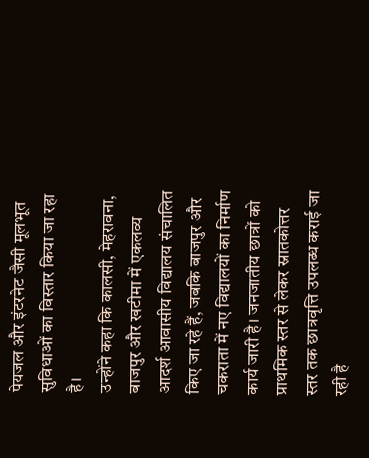पेयजल और इंटरनेट जैसी मूलभूत सुविधाओं का विस्तार किया जा रहा है।
उन्होंने कहा कि कालसी, मेहरावना, बाजपुर और खटीमा में एकलव्य आदर्श आवासीय विद्यालय संचालित किए जा रहे हैं, जबकि बाजपुर और चकराता में नए विद्यालयों का निर्माण कार्य जारी है। जनजातीय छात्रों को प्राथमिक स्तर से लेकर स्नातकोत्तर स्तर तक छात्रवृत्ति उपलब्ध कराई जा रही है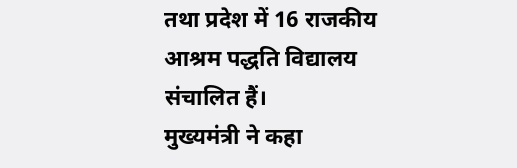तथा प्रदेश में 16 राजकीय आश्रम पद्धति विद्यालय संचालित हैं।
मुख्यमंत्री ने कहा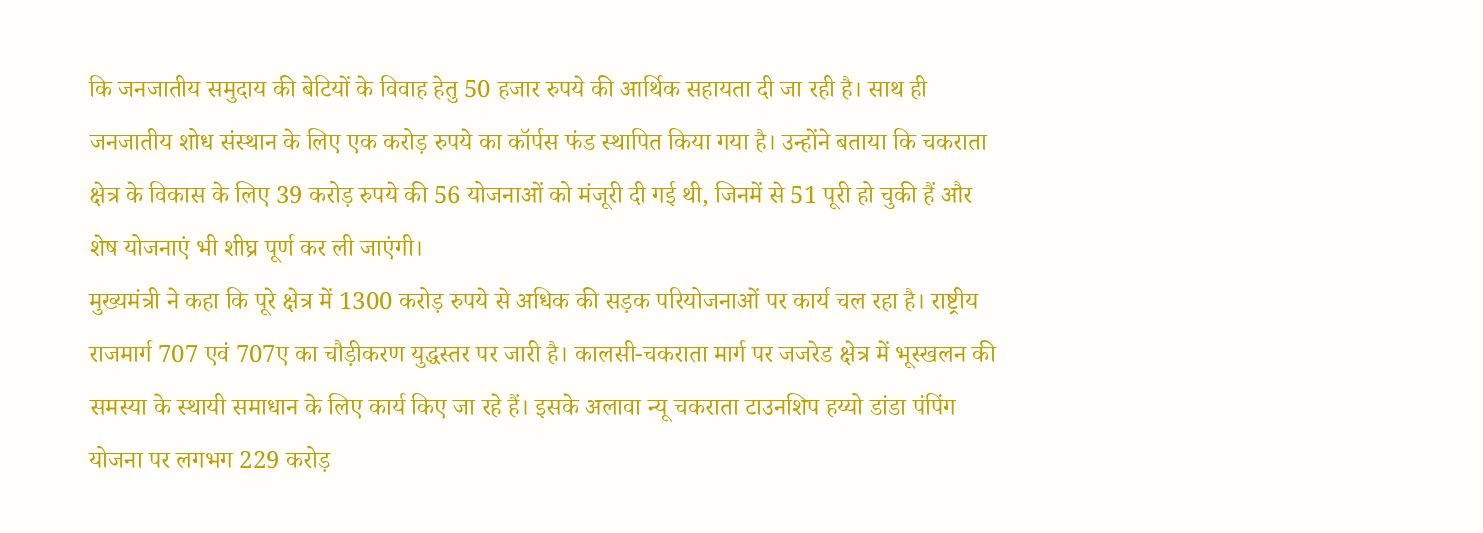कि जनजातीय समुदाय की बेटियों के विवाह हेतु 50 हजार रुपये की आर्थिक सहायता दी जा रही है। साथ ही जनजातीय शोध संस्थान के लिए एक करोड़ रुपये का कॉर्पस फंड स्थापित किया गया है। उन्होंने बताया कि चकराता क्षेत्र के विकास के लिए 39 करोड़ रुपये की 56 योजनाओं को मंजूरी दी गई थी, जिनमें से 51 पूरी हो चुकी हैं और शेष योजनाएं भी शीघ्र पूर्ण कर ली जाएंगी।
मुख्यमंत्री ने कहा कि पूरे क्षेत्र में 1300 करोड़ रुपये से अधिक की सड़क परियोजनाओं पर कार्य चल रहा है। राष्ट्रीय राजमार्ग 707 एवं 707ए का चौड़ीकरण युद्धस्तर पर जारी है। कालसी-चकराता मार्ग पर जजरेड क्षेत्र में भूस्खलन की समस्या के स्थायी समाधान के लिए कार्य किए जा रहे हैं। इसके अलावा न्यू चकराता टाउनशिप हय्यो डांडा पंपिंग योजना पर लगभग 229 करोड़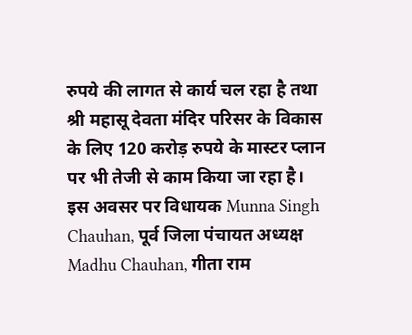रुपये की लागत से कार्य चल रहा है तथा श्री महासू देवता मंदिर परिसर के विकास के लिए 120 करोड़ रुपये के मास्टर प्लान पर भी तेजी से काम किया जा रहा है।
इस अवसर पर विधायक Munna Singh Chauhan, पूर्व जिला पंचायत अध्यक्ष Madhu Chauhan, गीता राम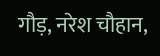गौड़, नरेश चौहान,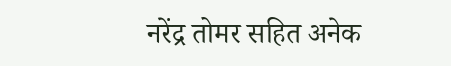नरेंद्र तोमर सहित अनेक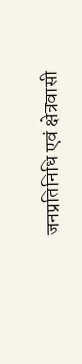जनप्रतिनिधि एवं क्षेत्रवासी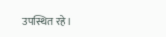उपस्थित रहे।